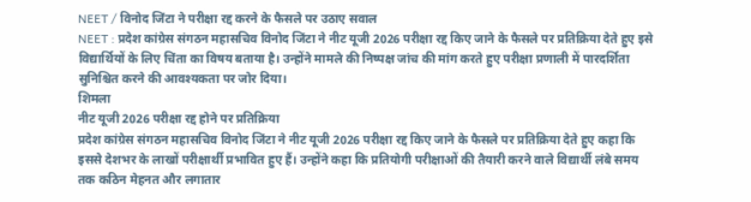NEET / विनोद जिंटा ने परीक्षा रद्द करने के फैसले पर उठाए सवाल
NEET : प्रदेश कांग्रेस संगठन महासचिव विनोद जिंटा ने नीट यूजी 2026 परीक्षा रद्द किए जाने के फैसले पर प्रतिक्रिया देते हुए इसे विद्यार्थियों के लिए चिंता का विषय बताया है। उन्होंने मामले की निष्पक्ष जांच की मांग करते हुए परीक्षा प्रणाली में पारदर्शिता सुनिश्चित करने की आवश्यकता पर जोर दिया।
शिमला
नीट यूजी 2026 परीक्षा रद्द होने पर प्रतिक्रिया
प्रदेश कांग्रेस संगठन महासचिव विनोद जिंटा ने नीट यूजी 2026 परीक्षा रद्द किए जाने के फैसले पर प्रतिक्रिया देते हुए कहा कि इससे देशभर के लाखों परीक्षार्थी प्रभावित हुए हैं। उन्होंने कहा कि प्रतियोगी परीक्षाओं की तैयारी करने वाले विद्यार्थी लंबे समय तक कठिन मेहनत और लगातार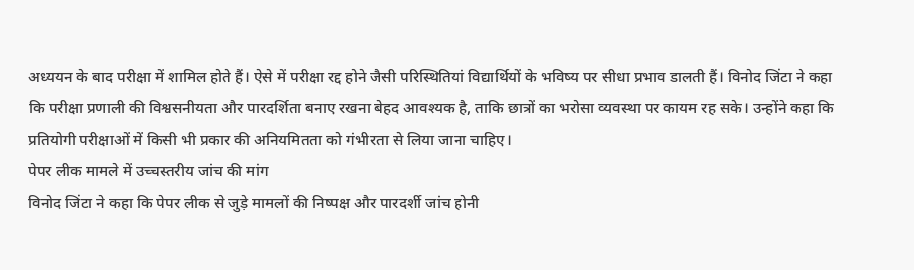अध्ययन के बाद परीक्षा में शामिल होते हैं। ऐसे में परीक्षा रद्द होने जैसी परिस्थितियां विद्यार्थियों के भविष्य पर सीधा प्रभाव डालती हैं। विनोद जिंटा ने कहा कि परीक्षा प्रणाली की विश्वसनीयता और पारदर्शिता बनाए रखना बेहद आवश्यक है, ताकि छात्रों का भरोसा व्यवस्था पर कायम रह सके। उन्होंने कहा कि प्रतियोगी परीक्षाओं में किसी भी प्रकार की अनियमितता को गंभीरता से लिया जाना चाहिए।
पेपर लीक मामले में उच्चस्तरीय जांच की मांग
विनोद जिंटा ने कहा कि पेपर लीक से जुड़े मामलों की निष्पक्ष और पारदर्शी जांच होनी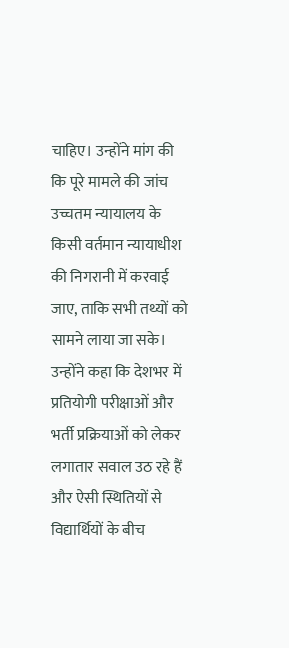चाहिए। उन्होंने मांग की कि पूरे मामले की जांच उच्चतम न्यायालय के किसी वर्तमान न्यायाधीश की निगरानी में करवाई जाए, ताकि सभी तथ्यों को सामने लाया जा सके। उन्होंने कहा कि देशभर में प्रतियोगी परीक्षाओं और भर्ती प्रक्रियाओं को लेकर लगातार सवाल उठ रहे हैं और ऐसी स्थितियों से विद्यार्थियों के बीच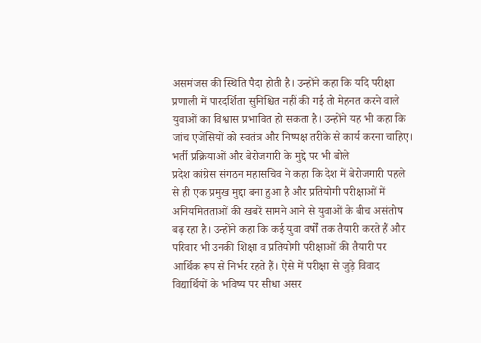असमंजस की स्थिति पैदा होती है। उन्होंने कहा कि यदि परीक्षा प्रणाली में पारदर्शिता सुनिश्चित नहीं की गई तो मेहनत करने वाले युवाओं का विश्वास प्रभावित हो सकता है। उन्होंने यह भी कहा कि जांच एजेंसियों को स्वतंत्र और निष्पक्ष तरीके से कार्य करना चाहिए।
भर्ती प्रक्रियाओं और बेरोजगारी के मुद्दे पर भी बोले
प्रदेश कांग्रेस संगठन महासचिव ने कहा कि देश में बेरोजगारी पहले से ही एक प्रमुख मुद्दा बना हुआ है और प्रतियोगी परीक्षाओं में अनियमितताओं की खबरें सामने आने से युवाओं के बीच असंतोष बढ़ रहा है। उन्होंने कहा कि कई युवा वर्षों तक तैयारी करते हैं और परिवार भी उनकी शिक्षा व प्रतियोगी परीक्षाओं की तैयारी पर आर्थिक रूप से निर्भर रहते हैं। ऐसे में परीक्षा से जुड़े विवाद विद्यार्थियों के भविष्य पर सीधा असर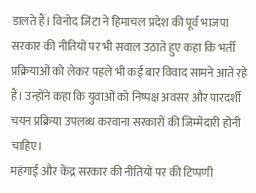डालते हैं। विनोद जिंटा ने हिमाचल प्रदेश की पूर्व भाजपा सरकार की नीतियों पर भी सवाल उठाते हुए कहा कि भर्ती प्रक्रियाओं को लेकर पहले भी कई बार विवाद सामने आते रहे हैं। उन्होंने कहा कि युवाओं को निष्पक्ष अवसर और पारदर्शी चयन प्रक्रिया उपलब्ध करवाना सरकारों की जिम्मेदारी होनी चाहिए।
महंगाई और केंद्र सरकार की नीतियों पर की टिप्पणी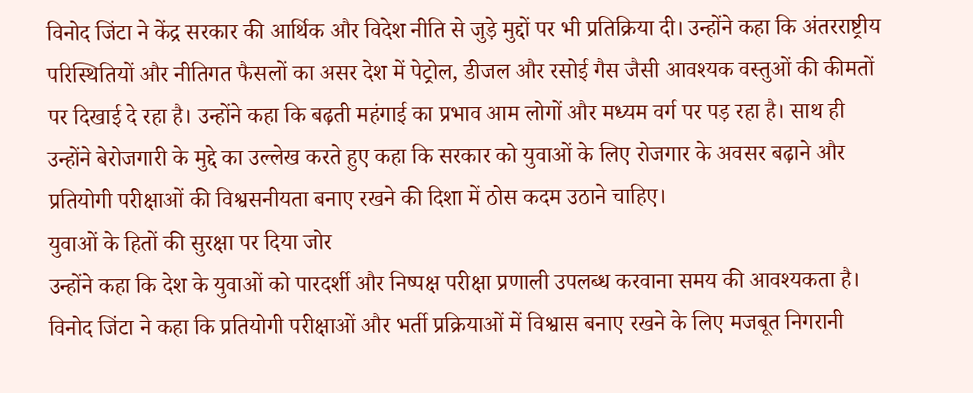विनोद जिंटा ने केंद्र सरकार की आर्थिक और विदेश नीति से जुड़े मुद्दों पर भी प्रतिक्रिया दी। उन्होंने कहा कि अंतरराष्ट्रीय परिस्थितियों और नीतिगत फैसलों का असर देश में पेट्रोल, डीजल और रसोई गैस जैसी आवश्यक वस्तुओं की कीमतों पर दिखाई दे रहा है। उन्होंने कहा कि बढ़ती महंगाई का प्रभाव आम लोगों और मध्यम वर्ग पर पड़ रहा है। साथ ही उन्होंने बेरोजगारी के मुद्दे का उल्लेख करते हुए कहा कि सरकार को युवाओं के लिए रोजगार के अवसर बढ़ाने और प्रतियोगी परीक्षाओं की विश्वसनीयता बनाए रखने की दिशा में ठोस कदम उठाने चाहिए।
युवाओं के हितों की सुरक्षा पर दिया जोर
उन्होंने कहा कि देश के युवाओं को पारदर्शी और निष्पक्ष परीक्षा प्रणाली उपलब्ध करवाना समय की आवश्यकता है। विनोद जिंटा ने कहा कि प्रतियोगी परीक्षाओं और भर्ती प्रक्रियाओं में विश्वास बनाए रखने के लिए मजबूत निगरानी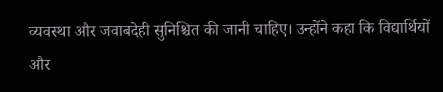व्यवस्था और जवाबदेही सुनिश्चित की जानी चाहिए। उन्होंने कहा कि विद्यार्थियों और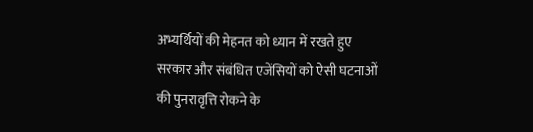अभ्यर्थियों की मेहनत को ध्यान में रखते हुए सरकार और संबंधित एजेंसियों को ऐसी घटनाओं की पुनरावृत्ति रोकने के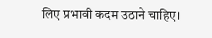लिए प्रभावी कदम उठाने चाहिए।